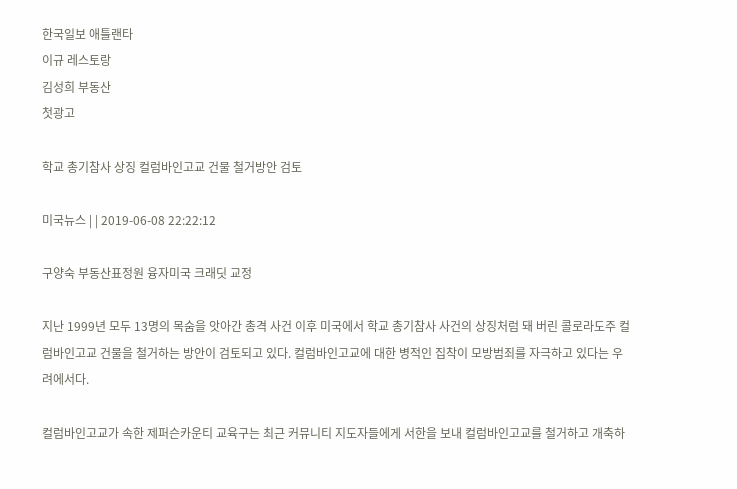한국일보 애틀랜타
이규 레스토랑
김성희 부동산
첫광고

학교 총기참사 상징 컬럼바인고교 건물 철거방안 검토

미국뉴스 | | 2019-06-08 22:22:12

구양숙 부동산표정원 융자미국 크래딧 교정

지난 1999년 모두 13명의 목숨을 앗아간 총격 사건 이후 미국에서 학교 총기참사 사건의 상징처럼 돼 버린 콜로라도주 컬럼바인고교 건물을 철거하는 방안이 검토되고 있다. 컬럼바인고교에 대한 병적인 집착이 모방범죄를 자극하고 있다는 우려에서다.

컬럼바인고교가 속한 제퍼슨카운티 교육구는 최근 커뮤니티 지도자들에게 서한을 보내 컬럼바인고교를 철거하고 개축하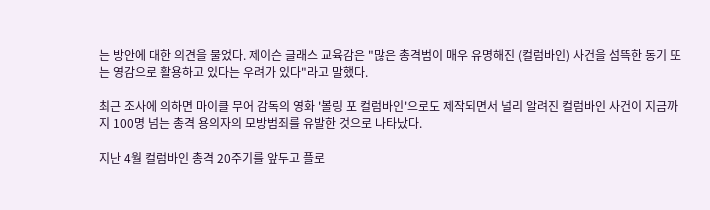는 방안에 대한 의견을 물었다. 제이슨 글래스 교육감은 "많은 총격범이 매우 유명해진 (컬럼바인) 사건을 섬뜩한 동기 또는 영감으로 활용하고 있다는 우려가 있다"라고 말했다.

최근 조사에 의하면 마이클 무어 감독의 영화 '볼링 포 컬럼바인'으로도 제작되면서 널리 알려진 컬럼바인 사건이 지금까지 100명 넘는 총격 용의자의 모방범죄를 유발한 것으로 나타났다.

지난 4월 컬럼바인 총격 20주기를 앞두고 플로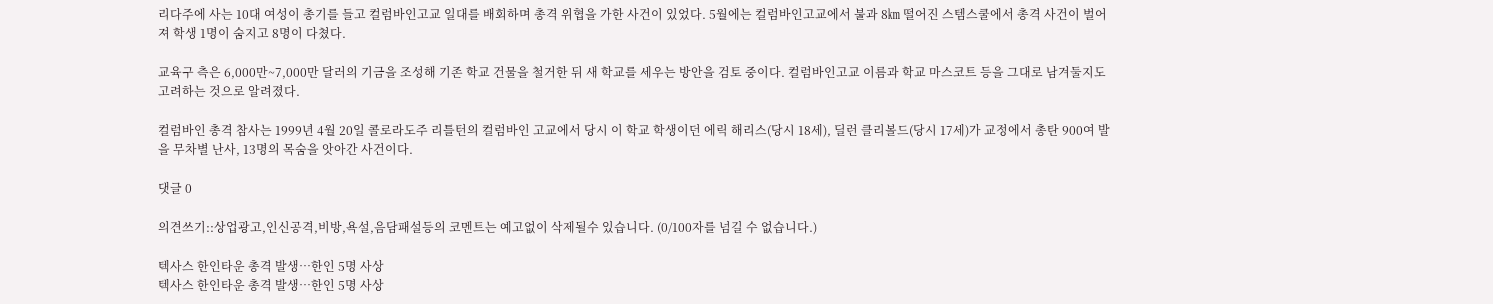리다주에 사는 10대 여성이 총기를 들고 컬럼바인고교 일대를 배회하며 총격 위협을 가한 사건이 있었다. 5월에는 컬럼바인고교에서 불과 8㎞ 떨어진 스템스쿨에서 총격 사건이 벌어져 학생 1명이 숨지고 8명이 다쳤다.

교육구 측은 6,000만~7,000만 달러의 기금을 조성해 기존 학교 건물을 철거한 뒤 새 학교를 세우는 방안을 검토 중이다. 컬럼바인고교 이름과 학교 마스코트 등을 그대로 남겨둘지도 고려하는 것으로 알려졌다.

컬럼바인 총격 참사는 1999년 4월 20일 콜로라도주 리틀턴의 컬럼바인 고교에서 당시 이 학교 학생이던 에릭 해리스(당시 18세), 딜런 클리볼드(당시 17세)가 교정에서 총탄 900여 발을 무차별 난사, 13명의 목숨을 앗아간 사건이다.

댓글 0

의견쓰기::상업광고,인신공격,비방,욕설,음담패설등의 코멘트는 예고없이 삭제될수 있습니다. (0/100자를 넘길 수 없습니다.)

텍사스 한인타운 총격 발생…한인 5명 사상
텍사스 한인타운 총격 발생…한인 5명 사상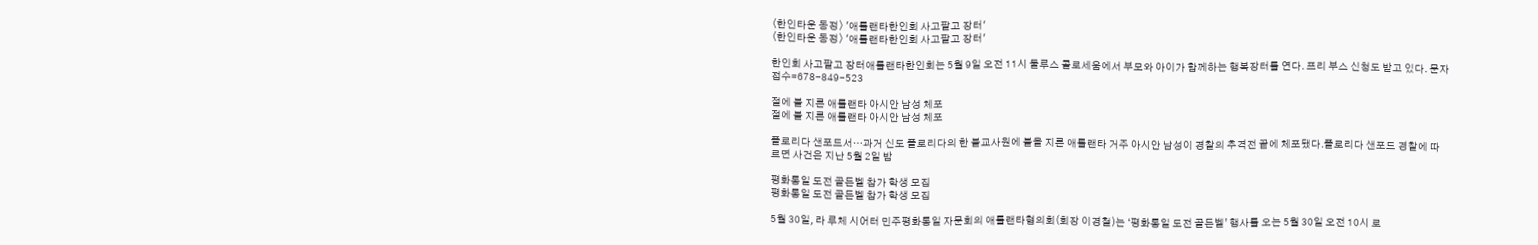〈한인타운 동정〉 '애틀랜타한인회 사고팔고 장터'
〈한인타운 동정〉 '애틀랜타한인회 사고팔고 장터'

한인회 사고팔고 장터애틀랜타한인회는 5월 9일 오전 11시 둘루스 콜로세움에서 부모와 아이가 함께하는 행복장터를 연다. 프리 부스 신청도 받고 있다. 문자접수=678-849-523

절에 불 지른 애틀랜타 아시안 남성 체포
절에 불 지른 애틀랜타 아시안 남성 체포

플로리다 샌포드서…과거 신도 플로리다의 한 불교사원에 불을 지른 애틀랜타 거주 아시안 남성이 경찰의 추격전 끝에 체포됐다.플로리다 샌포드 경찰에 따르면 사건은 지난 5월 2일 밤

평화통일 도전 골든벨 참가 학생 모집
평화통일 도전 골든벨 참가 학생 모집

5월 30일, 라 루체 시어터 민주평화통일 자문회의 애틀랜타협의회(회장 이경철)는 ‘평화통일 도전 골든벨’ 행사를 오는 5월 30일 오전 10시 로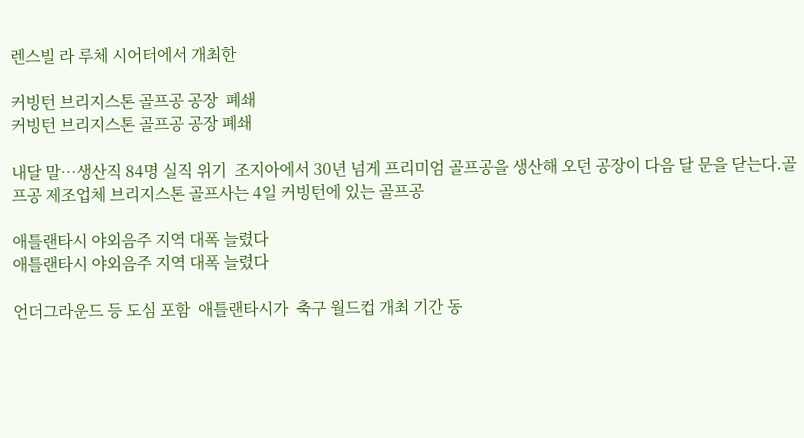렌스빌 라 루체 시어터에서 개최한

커빙턴 브리지스톤 골프공 공장  폐쇄
커빙턴 브리지스톤 골프공 공장 폐쇄

내달 말…생산직 84명 실직 위기  조지아에서 30년 넘게 프리미엄 골프공을 생산해 오던 공장이 다음 달 문을 닫는다.골프공 제조업체 브리지스톤 골프사는 4일 커빙턴에 있는 골프공

애틀랜타시 야외음주 지역 대폭 늘렸다
애틀랜타시 야외음주 지역 대폭 늘렸다

언더그라운드 등 도심 포함  애틀랜타시가  축구 월드컵 개최 기간 동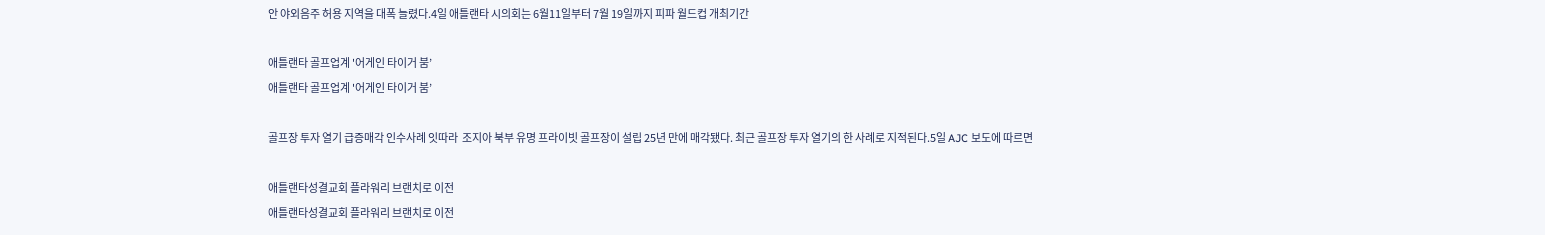안 야외음주 허용 지역을 대폭 늘렸다.4일 애틀랜타 시의회는 6월11일부터 7월 19일까지 피파 월드컵 개최기간

애틀랜타 골프업계 '어게인 타이거 붐’
애틀랜타 골프업계 '어게인 타이거 붐’

골프장 투자 열기 급증매각 인수사례 잇따라  조지아 북부 유명 프라이빗 골프장이 설립 25년 만에 매각됐다. 최근 골프장 투자 열기의 한 사례로 지적된다.5일 AJC 보도에 따르면

애틀랜타성결교회 플라워리 브랜치로 이전
애틀랜타성결교회 플라워리 브랜치로 이전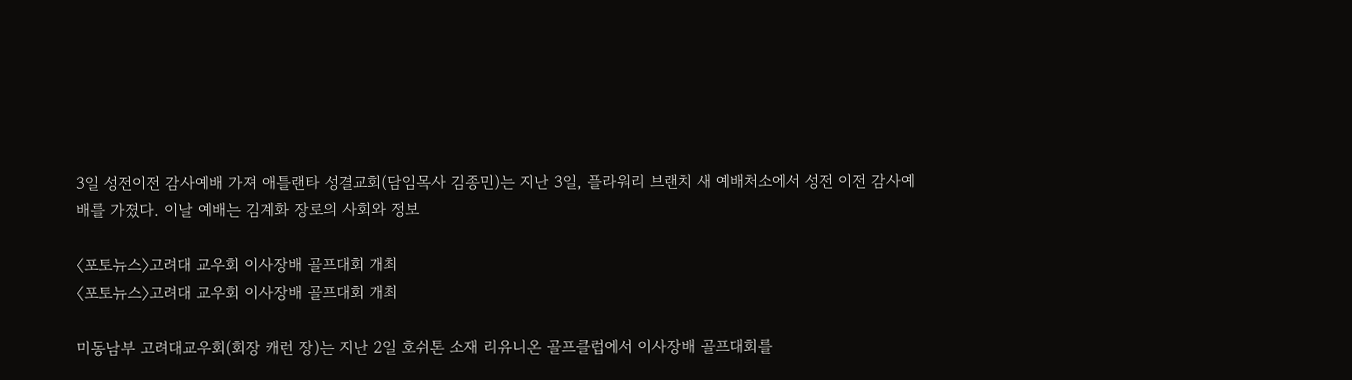3일 성전이전 감사예배 가져 애틀랜타 성결교회(담임목사 김종민)는 지난 3일, 플라워리 브랜치 새 예배처소에서 성전 이전 감사예배를 가졌다. 이날 예배는 김계화 장로의 사회와 정보

〈포토뉴스〉고려대 교우회 이사장배 골프대회 개최
〈포토뉴스〉고려대 교우회 이사장배 골프대회 개최

미동남부 고려대교우회(회장 캐런 장)는 지난 2일 호쉬톤 소재 리유니온 골프클럽에서 이사장배 골프대회를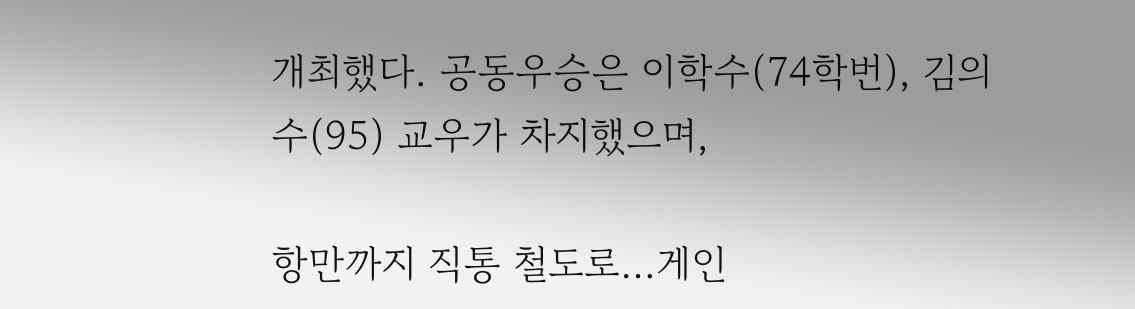개최했다. 공동우승은 이학수(74학번), 김의수(95) 교우가 차지했으며,

항만까지 직통 철도로…게인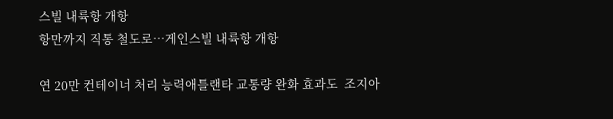스빌 내륙항 개항
항만까지 직통 철도로…게인스빌 내륙항 개항

연 20만 컨테이너 처리 능력애틀랜타 교통량 완화 효과도  조지아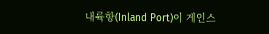내륙항(Inland Port)이 게인스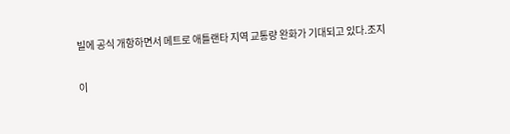빌에 공식 개항하면서 메트로 애틀랜타 지역 교통량 완화가 기대되고 있다.조지

이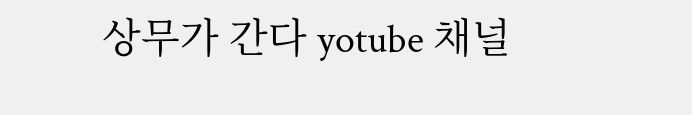상무가 간다 yotube 채널